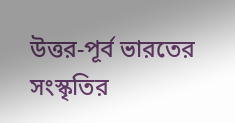উত্তর-পূর্ব ভারতের সংস্কৃতির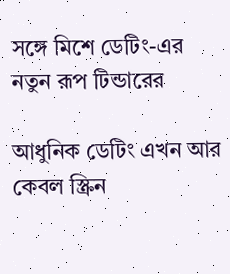সঙ্গে মিশে ডেটিং-এর নতুন রূপ টিন্ডারের

আধুনিক ডেটিং এখন আর কেবল স্ক্রিন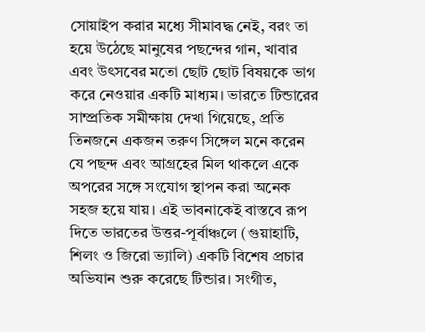সোয়াইপ করার মধ্যে সীমাবদ্ধ নেই, বরং তা হয়ে উঠেছে মানুষের পছন্দের গান, খাবার এবং উৎসবের মতো ছোট ছোট বিষয়কে ভাগ করে নেওয়ার একটি মাধ্যম। ভারতে টিন্ডারের সাম্প্রতিক সমীক্ষায় দেখা গিয়েছে, প্রতি তিনজনে একজন তরুণ সিঙ্গেল মনে করেন যে পছন্দ এবং আগ্রহের মিল থাকলে একে অপরের সঙ্গে সংযোগ স্থাপন করা অনেক সহজ হয়ে যায়। এই ভাবনাকেই বাস্তবে রূপ দিতে ভারতের উত্তর-পূর্বাঞ্চলে (গুয়াহাটি, শিলং ও জিরো ভ্যালি) একটি বিশেষ প্রচার অভিযান শুরু করেছে টিন্ডার। সংগীত,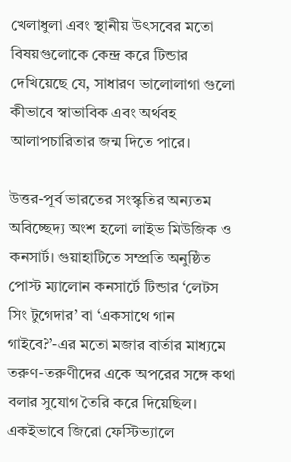খেলাধুলা এবং স্থানীয় উৎসবের মতো বিষয়গুলোকে কেন্দ্র করে টিন্ডার দেখিয়েছে যে, সাধারণ ভালোলাগা গুলো কীভাবে স্বাভাবিক এবং অর্থবহ আলাপচারিতার জন্ম দিতে পারে।

উত্তর-পূর্ব ভারতের সংস্কৃতির অন্যতম অবিচ্ছেদ্য অংশ হলো লাইভ মিউজিক ও কনসার্ট। গুয়াহাটিতে সম্প্রতি অনুষ্ঠিত পোস্ট ম্যালোন কনসার্টে টিন্ডার ‘লেটস সিং টুগেদার’ বা ‘একসাথে গান গাইবে?’-এর মতো মজার বার্তার মাধ্যমে তরুণ-তরুণীদের একে অপরের সঙ্গে কথা বলার সুযোগ তৈরি করে দিয়েছিল। একইভাবে জিরো ফেস্টিভ্যালে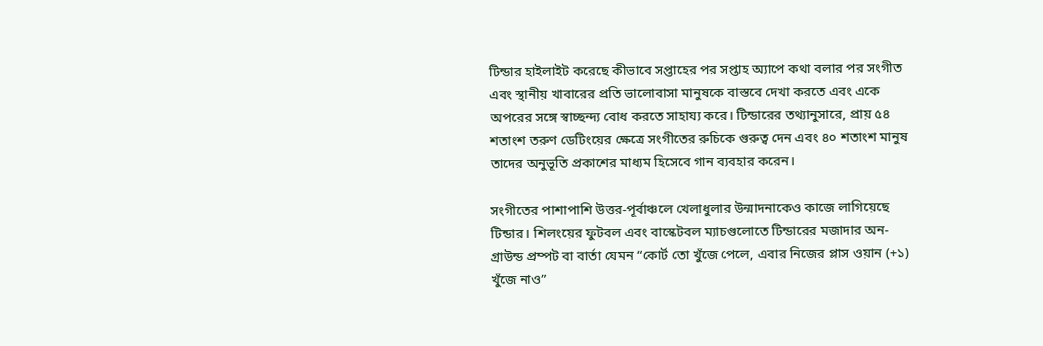টিন্ডার হাইলাইট করেছে কীভাবে সপ্তাহের পর সপ্তাহ অ্যাপে কথা বলার পর সংগীত এবং স্থানীয় খাবারের প্রতি ভালোবাসা মানুষকে বাস্তবে দেখা করতে এবং একে অপরের সঙ্গে স্বাচ্ছন্দ্য বোধ করতে সাহায্য করে। টিন্ডারের তথ্যানুসারে, প্রায় ৫৪ শতাংশ তরুণ ডেটিংয়ের ক্ষেত্রে সংগীতের রুচিকে গুরুত্ব দেন এবং ৪০ শতাংশ মানুষ তাদের অনুভূতি প্রকাশের মাধ্যম হিসেবে গান ব্যবহার করেন।

সংগীতের পাশাপাশি উত্তর-পূর্বাঞ্চলে খেলাধুলার উন্মাদনাকেও কাজে লাগিয়েছে টিন্ডার। শিলংয়ের ফুটবল এবং বাস্কেটবল ম্যাচগুলোতে টিন্ডারের মজাদার অন-গ্রাউন্ড প্রম্পট বা বার্তা যেমন “কোর্ট তো খুঁজে পেলে, এবার নিজের প্লাস ওয়ান (+১) খুঁজে নাও”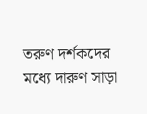তরুণ দর্শকদের মধ্যে দারুণ সাড়া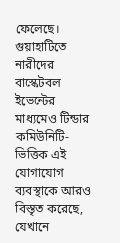ফেলেছে। গুয়াহাটিতে নারীদের বাস্কেটবল ইভেন্টের মাধ্যমেও টিন্ডার কমিউনিটি-ভিত্তিক এই যোগাযোগ ব্যবস্থাকে আরও বিস্তৃত করেছে, যেখানে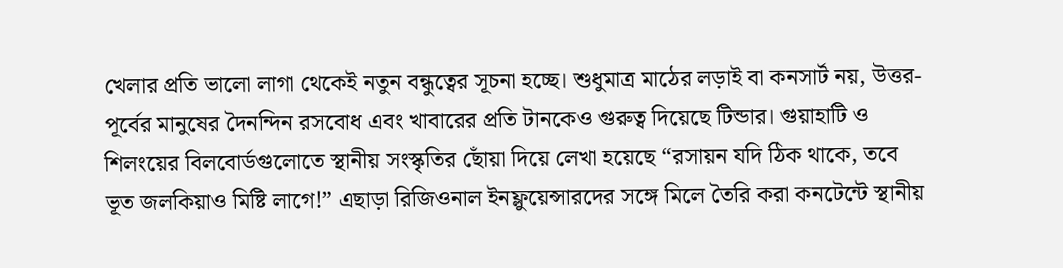খেলার প্রতি ভালো লাগা থেকেই নতুন বন্ধুত্বের সূচনা হচ্ছে। শুধুমাত্র মাঠের লড়াই বা কনসার্ট নয়, উত্তর-পূর্বের মানুষের দৈনন্দিন রসবোধ এবং খাবারের প্রতি টানকেও গুরুত্ব দিয়েছে টিন্ডার। গুয়াহাটি ও শিলংয়ের বিলবোর্ডগুলোতে স্থানীয় সংস্কৃতির ছোঁয়া দিয়ে লেখা হয়েছে “রসায়ন যদি ঠিক থাকে, তবে ভূত জলকিয়াও মিষ্টি লাগে!” এছাড়া রিজিওনাল ইনফ্লুয়েন্সারদের সঙ্গে মিলে তৈরি করা কনটেন্টে স্থানীয়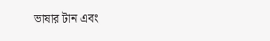ভাষার টান এবং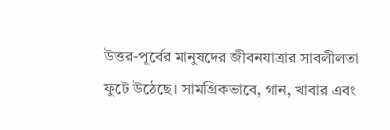উত্তর-পূর্বের মানুষদের জীবনযাত্রার সাবলীলতা ফুটে উঠেছে। সামগ্রিকভাবে, গান, খাবার এবং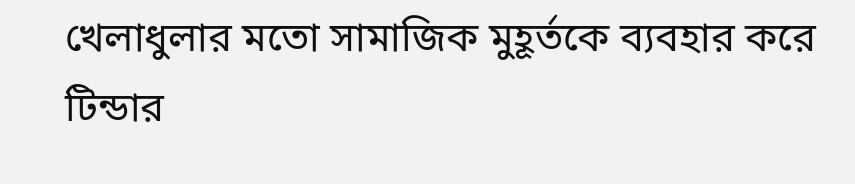খেলাধুলার মতো সামাজিক মুহূর্তকে ব্যবহার করে টিন্ডার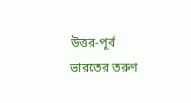উত্তর-পূর্ব ভারতের তরুণ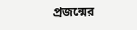প্রজন্মের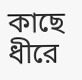কাছে ধীরে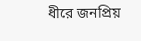ধীরে জনপ্রিয়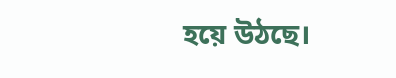হয়ে উঠছে।